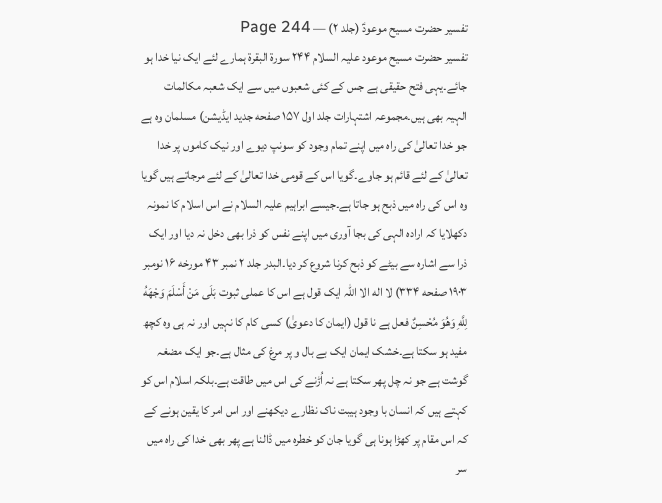تفسیر حضرت مسیح موعودؑ (جلد ۲) — Page 244
تفسیر حضرت مسیح موعود علیہ السلام ۲۴۴ سورة البقرة ہمارے لئے ایک نیا خدا ہو جائے۔یہی فتح حقیقی ہے جس کے کئی شعبوں میں سے ایک شعبہ مکالمات الہیہ بھی ہیں۔مجموعہ اشتہارات جلد اول ۱۵۷ صفحه جدید ایڈیشن) مسلمان وہ ہے جو خدا تعالیٰ کی راہ میں اپنے تمام وجود کو سونپ دیوے اور نیک کاموں پر خدا تعالیٰ کے لئے قائم ہو جاوے۔گویا اس کے قومی خدا تعالیٰ کے لئے مرجاتے ہیں گویا وہ اس کی راہ میں ذبح ہو جاتا ہے۔جیسے ابراہیم علیہ السلام نے اس اسلام کا نمونہ دکھلایا کہ ارادہ الہی کی بجا آوری میں اپنے نفس کو ذرا بھی دخل نہ دیا اور ایک ذرا سے اشارہ سے بیٹے کو ذبح کرنا شروع کر دیا۔البدر جلد ۲ نمبر ۴۳ مورخه ۱۶ نومبر ۱۹۰۳ صفحه ۳۳۴) لا اله الا اللہ ایک قول ہے اس کا عملی ثبوت بَلَى مَنْ أَسْلَمَ وَجْهَهُ لِلَّهِ وَهُوَ مُحْسِنٌ فعل ہے نا قول (ایمان کا دعویٰ) کسی کام کا نہیں اور نہ ہی وہ کچھ مفید ہو سکتا ہے۔خشک ایمان ایک بے بال و پر مرغ کی مثال ہے۔جو ایک مضغہ گوشت ہے جو نہ چل پھر سکتا ہے نہ اُڑنے کی اس میں طاقت ہے۔بلکہ اسلام اس کو کہتے ہیں کہ انسان با وجود ہیبت ناک نظارے دیکھنے اور اس امر کا یقین ہونے کے کہ اس مقام پر کھڑا ہونا ہی گویا جان کو خطرہ میں ڈالنا ہے پھر بھی خدا کی راہ میں سر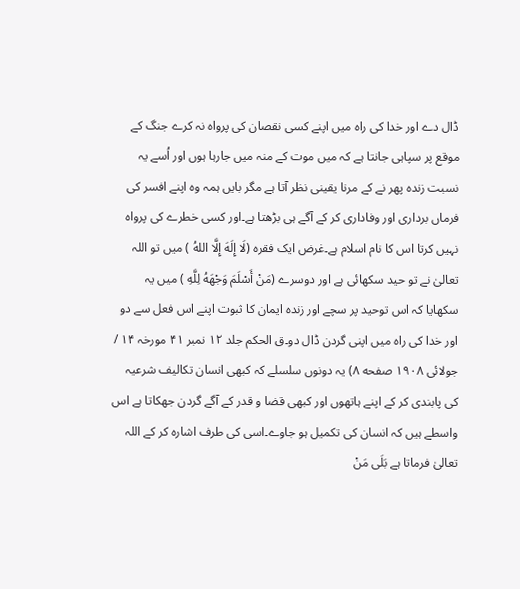ڈال دے اور خدا کی راہ میں اپنے کسی نقصان کی پرواہ نہ کرے جنگ کے موقع پر سپاہی جانتا ہے کہ میں موت کے منہ میں جارہا ہوں اور اُسے یہ نسبت زندہ پھر نے کے مرنا یقینی نظر آتا ہے مگر بایں ہمہ وہ اپنے افسر کی فرماں برداری اور وفاداری کر کے آگے ہی بڑھتا ہے۔اور کسی خطرے کی پرواہ نہیں کرتا اس کا نام اسلام ہے۔غرض ایک فقرہ (لَا إِلَهَ إِلَّا اللهُ ) میں تو اللہ تعالیٰ نے تو حید سکھائی ہے اور دوسرے (مَنْ أَسْلَمَ وَجْهَهُ لِلَّهِ ) میں یہ سکھایا کہ اس توحید پر سچے اور زندہ ایمان کا ثبوت اپنے اس فعل سے دو اور خدا کی راہ میں اپنی گردن ڈال دو۔ق الحکم جلد ۱۲ نمبر ۴۱ مورخہ ۱۴ / جولائی ۱۹۰۸ صفحه ۸) یہ دونوں سلسلے کہ کبھی انسان تکالیف شرعیہ کی پابندی کر کے اپنے ہاتھوں اور کبھی قضا و قدر کے آگے گردن جھکاتا ہے اس واسطے ہیں کہ انسان کی تکمیل ہو جاوے۔اسی کی طرف اشارہ کر کے اللہ تعالیٰ فرماتا ہے بَلَى مَنْ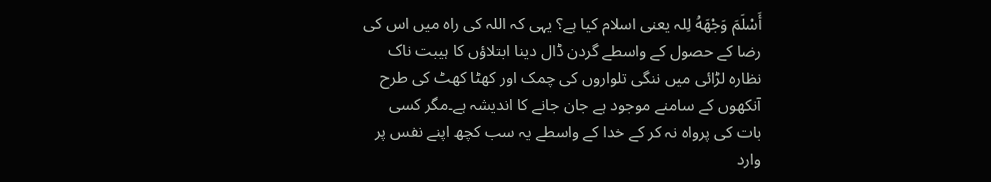أَسْلَمَ وَجْهَهُ لِلہ یعنی اسلام کیا ہے؟ یہی کہ اللہ کی راہ میں اس کی رضا کے حصول کے واسطے گردن ڈال دینا ابتلاؤں کا ہیبت ناک نظارہ لڑائی میں ننگی تلواروں کی چمک اور کھٹا کھٹ کی طرح آنکھوں کے سامنے موجود ہے جان جانے کا اندیشہ ہے۔مگر کسی بات کی پرواہ نہ کر کے خدا کے واسطے یہ سب کچھ اپنے نفس پر وارد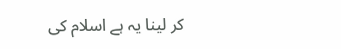کر لینا یہ ہے اسلام کی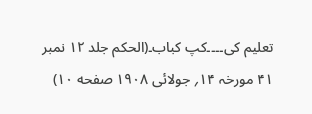تعلیم کی۔۔۔۔کپ کباب۔(الحکم جلد ۱۲ نمبر ۴۱ مورخہ ۱۴؍ جولائی ۱۹۰۸ صفحه ۱۰)